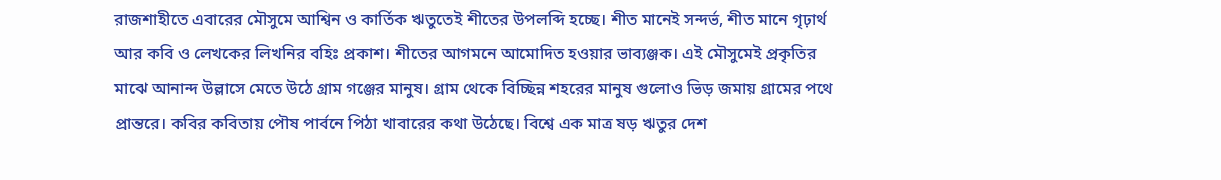রাজশাহীতে এবারের মৌসুমে আশ্বিন ও কার্তিক ঋতুতেই শীতের উপলব্দি হচ্ছে। শীত মানেই সন্দর্ভ, শীত মানে গৃঢ়ার্থ আর কবি ও লেখকের লিখনির বহিঃ প্রকাশ। শীতের আগমনে আমোদিত হওয়ার ভাব্যঞ্জক। এই মৌসুমেই প্রকৃতির মাঝে আনান্দ উল্লাসে মেতে উঠে গ্রাম গঞ্জের মানুষ। গ্রাম থেকে বিচ্ছিন্ন শহরের মানুষ গুলোও ভিড় জমায় গ্রামের পথে প্রান্তরে। কবির কবিতায় পৌষ পার্বনে পিঠা খাবারের কথা উঠেছে। বিশ্বে এক মাত্র ষড় ঋতুর দেশ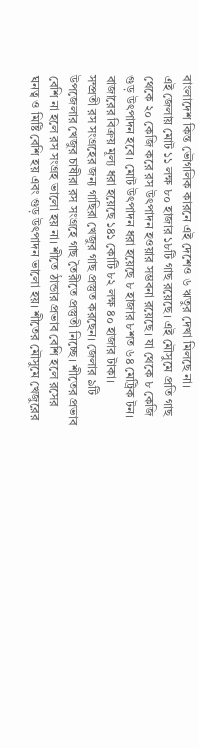বাংলাদেশ কিন্ত ভৌগলিক কারনে এই দেশেও ৬ ঋতুর দেখা মিলছে না।
এই জেলায় মোট ১১ লক্ষ ৮০ হাজার ১৮টি গাছ রয়েছে। এই মৌসুমে প্রতি গাছ থেকে ২০ কেজি করে রস উৎপাদন হওয়ার সম্ভবনা রয়েছে। যা থেকে ৮ কেজি গুড় উৎপাদন হবে। মোট উৎপাদন ধরা হয়েছে ৮ হাজার ৮শত ৬৪ মেট্রিক টন। বাজারের বিক্রয় মূল্য ধরা হয়েছে ১৪১ কোটি ৮২ লক্ষ ৪০ হাজার টাকা।
সম্প্রতী রস সংগ্রহের জন্য গাছিরা খেজুর গাছ প্রস্তুত করছেন। জেলার ৯টি উপজেলার খেজুর চাষীরা রস সংগ্রহে গাছ তৈরীতে প্রস্তুতী নিচ্ছে। শীতের প্রভাব বেশি না হলে রস সংগ্রহ ভালো হয় না। শীতে ঠান্ডার প্রভাব বেশি হলে রসের ঘনত্ব ও মিষ্টি বেশি হয় এবং গুড় উৎপাদন ভালো হয়। শীতের মৌসুমে খেজুরের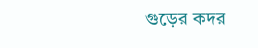গুড়ের কদর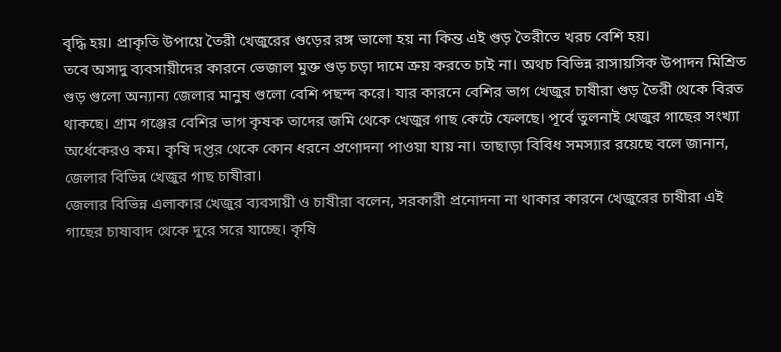বৃদ্ধি হয়। প্রাকৃতি উপায়ে তৈরী খেজুরের গুড়ের রঙ্গ ভালো হয় না কিন্ত এই গুড় তৈরীতে খরচ বেশি হয়।
তবে অসাদু ব্যবসায়ীদের কারনে ভেজাল মুক্ত গুড় চড়া দামে ক্রয় করতে চাই না। অথচ বিভিন্ন রাসায়সিক উপাদন মিশ্রিত গুড় গুলো অন্যান্য জেলার মানুষ গুলো বেশি পছন্দ করে। যার কারনে বেশির ভাগ খেজুর চাষীরা গুড় তৈরী থেকে বিরত থাকছে। গ্রাম গঞ্জের বেশির ভাগ কৃষক তাদের জমি থেকে খেজুর গাছ কেটে ফেলছে। পূর্বে তুলনাই খেজুর গাছের সংখ্যা অর্ধেকেরও কম। কৃষি দপ্তর থেকে কোন ধরনে প্রণোদনা পাওয়া যায় না। তাছাড়া বিবিধ সমস্যার রয়েছে বলে জানান, জেলার বিভিন্ন খেজুর গাছ চাষীরা।
জেলার বিভিন্ন এলাকার খেজুর ব্যবসায়ী ও চাষীরা বলেন, সরকারী প্রনোদনা না থাকার কারনে খেজুরের চাষীরা এই গাছের চাষাবাদ থেকে দুরে সরে যাচ্ছে। কৃষি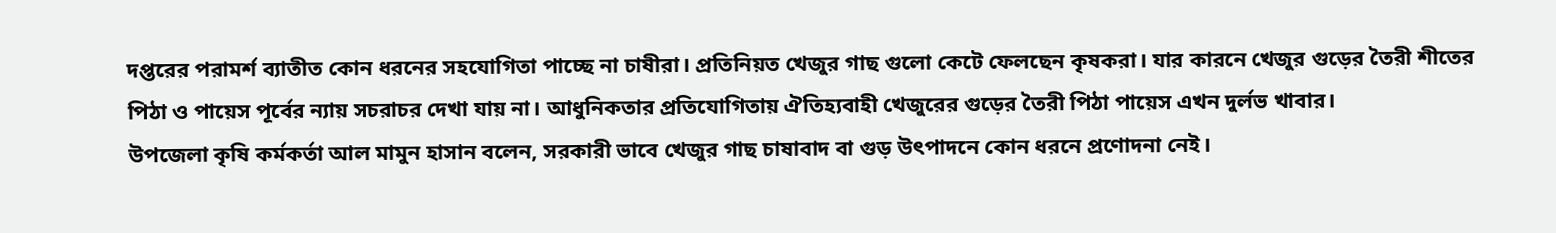দপ্তরের পরামর্শ ব্যাতীত কোন ধরনের সহযোগিতা পাচ্ছে না চাষীরা। প্রতিনিয়ত খেজুর গাছ গুলো কেটে ফেলছেন কৃষকরা। যার কারনে খেজুর গুড়ের তৈরী শীতের পিঠা ও পায়েস পূর্বের ন্যায় সচরাচর দেখা যায় না। আধুনিকতার প্রতিযোগিতায় ঐতিহ্যবাহী খেজুরের গুড়ের তৈরী পিঠা পায়েস এখন দুর্লভ খাবার।
উপজেলা কৃষি কর্মকর্তা আল মামুন হাসান বলেন, সরকারী ভাবে খেজুর গাছ চাষাবাদ বা গুড় উৎপাদনে কোন ধরনে প্রণোদনা নেই।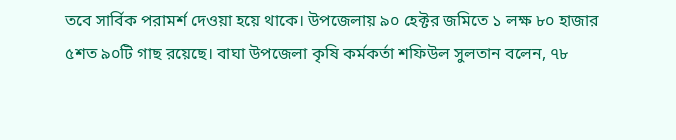তবে সার্বিক পরামর্শ দেওয়া হয়ে থাকে। উপজেলায় ৯০ হেক্টর জমিতে ১ লক্ষ ৮০ হাজার ৫শত ৯০টি গাছ রয়েছে। বাঘা উপজেলা কৃষি কর্মকর্তা শফিউল সুলতান বলেন, ৭৮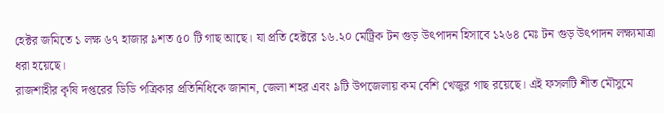হেক্টর জমিতে ১ লক্ষ ৬৭ হাজার ৯শত ৫০ টি গাছ আছে। যা প্রতি হেক্টরে ১৬.২০ মেট্রিক টন গুড় উৎপাদন হিসাবে ১২৬৪ মেঃ টন গুড় উৎপাদন লক্ষ্যমাত্রা ধরা হয়েছে।
রাজশাহীর কৃষি দপ্তরের ডিডি পত্রিকার প্রতিনিধিকে জানান, জেলা শহর এবং ৯টি উপজেলায় কম বেশি খেজুর গাছ রয়েছে। এই ফসলটি শীত মৌসুমে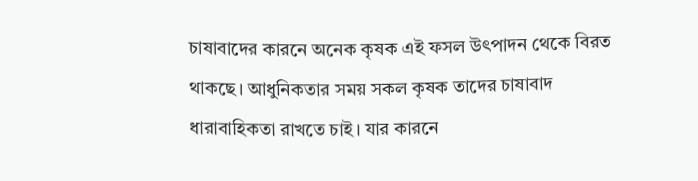চাষাবাদের কারনে অনেক কৃষক এই ফসল উৎপাদন থেকে বিরত থাকছে। আধুনিকতার সময় সকল কৃষক তাদের চাষাবাদ ধারাবাহিকতা রাখতে চাই। যার কারনে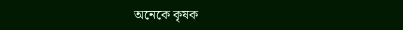অনেকে কৃষক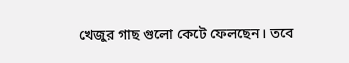খেজুর গাছ গুলো কেটে ফেলছেন। তবে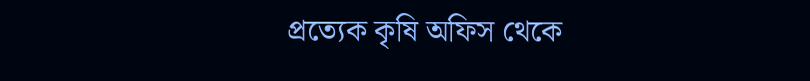প্রত্যেক কৃষি অফিস থেকে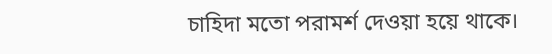চাহিদা মতো পরামর্শ দেওয়া হয়ে থাকে।